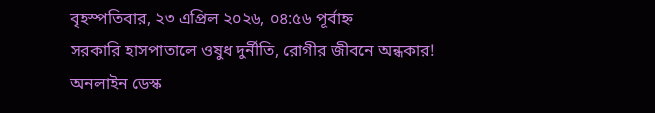বৃহস্পতিবার, ২৩ এপ্রিল ২০২৬, ০৪:৫৬ পূর্বাহ্ন
সরকারি হাসপাতালে ওষুধ দুর্নীতি, রোগীর জীবনে অন্ধকার!
অনলাইন ডেস্ক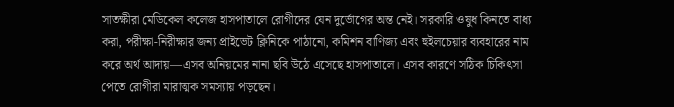সাতক্ষীরা মেডিকেল কলেজ হাসপাতালে রোগীদের যেন দুর্ভোগের অন্ত নেই। সরকারি ওষুধ কিনতে বাধ্য করা, পরীক্ষা-নিরীক্ষার জন্য প্রাইভেট ক্লিনিকে পাঠানো, কমিশন বাণিজ্য এবং হুইলচেয়ার ব্যবহারের নাম করে অর্থ আদায়—এসব অনিয়মের নানা ছবি উঠে এসেছে হাসপাতালে। এসব কারণে সঠিক চিকিৎসা পেতে রোগীরা মারাত্মক সমস্যায় পড়ছেন।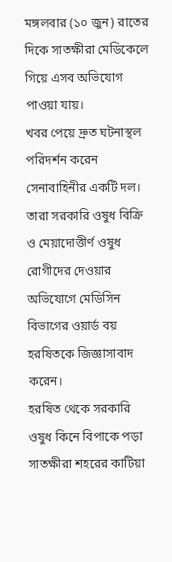মঙ্গলবার (১০ জুন) রাতের দিকে সাতক্ষীরা মেডিকেলে গিয়ে এসব অভিযোগ পাওয়া যায়।
খবর পেয়ে দ্রুত ঘটনাস্থল পরিদর্শন করেন সেনাবাহিনীর একটি দল। তারা সরকারি ওষুধ বিক্রি ও মেয়াদোত্তীর্ণ ওষুধ রোগীদের দেওয়ার অভিযোগে মেডিসিন বিভাগের ওয়ার্ড বয় হরষিতকে জিজ্ঞাসাবাদ করেন।
হরষিত থেকে সরকারি ওষুধ কিনে বিপাকে পড়া সাতক্ষীরা শহরের কাটিয়া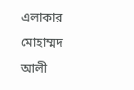এলাকার মোহাম্মদ আলী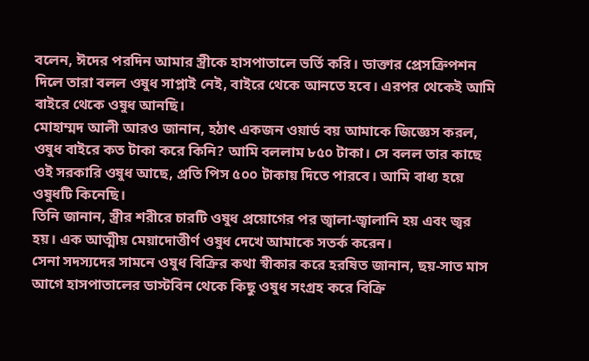বলেন, ঈদের পরদিন আমার স্ত্রীকে হাসপাতালে ভর্তি করি। ডাক্তার প্রেসক্রিপশন দিলে তারা বলল ওষুধ সাপ্লাই নেই, বাইরে থেকে আনতে হবে। এরপর থেকেই আমি বাইরে থেকে ওষুধ আনছি।
মোহাম্মদ আলী আরও জানান, হঠাৎ একজন ওয়ার্ড বয় আমাকে জিজ্ঞেস করল, ওষুধ বাইরে কত টাকা করে কিনি? আমি বললাম ৮৫০ টাকা। সে বলল তার কাছে ওই সরকারি ওষুধ আছে, প্রতি পিস ৫০০ টাকায় দিতে পারবে। আমি বাধ্য হয়ে ওষুধটি কিনেছি।
তিনি জানান, স্ত্রীর শরীরে চারটি ওষুধ প্রয়োগের পর জ্বালা-জ্বালানি হয় এবং জ্বর হয়। এক আত্মীয় মেয়াদোত্তীর্ণ ওষুধ দেখে আমাকে সতর্ক করেন।
সেনা সদস্যদের সামনে ওষুধ বিক্রির কথা স্বীকার করে হরষিত জানান, ছয়-সাত মাস আগে হাসপাতালের ডাস্টবিন থেকে কিছু ওষুধ সংগ্রহ করে বিক্রি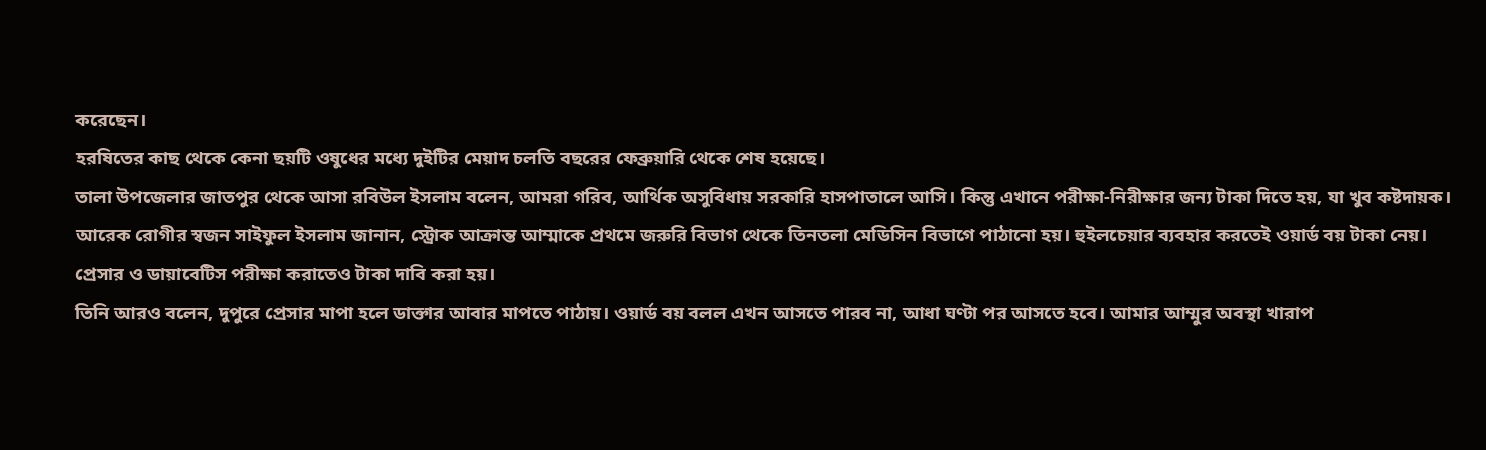করেছেন।
হরষিতের কাছ থেকে কেনা ছয়টি ওষুধের মধ্যে দুইটির মেয়াদ চলতি বছরের ফেব্রুয়ারি থেকে শেষ হয়েছে।
তালা উপজেলার জাতপুর থেকে আসা রবিউল ইসলাম বলেন, আমরা গরিব, আর্থিক অসুবিধায় সরকারি হাসপাতালে আসি। কিন্তু এখানে পরীক্ষা-নিরীক্ষার জন্য টাকা দিতে হয়, যা খুব কষ্টদায়ক।
আরেক রোগীর স্বজন সাইফুল ইসলাম জানান, স্ট্রোক আক্রান্ত আম্মাকে প্রথমে জরুরি বিভাগ থেকে তিনতলা মেডিসিন বিভাগে পাঠানো হয়। হুইলচেয়ার ব্যবহার করতেই ওয়ার্ড বয় টাকা নেয়। প্রেসার ও ডায়াবেটিস পরীক্ষা করাতেও টাকা দাবি করা হয়।
তিনি আরও বলেন, দুপুরে প্রেসার মাপা হলে ডাক্তার আবার মাপতে পাঠায়। ওয়ার্ড বয় বলল এখন আসতে পারব না, আধা ঘণ্টা পর আসতে হবে। আমার আম্মুর অবস্থা খারাপ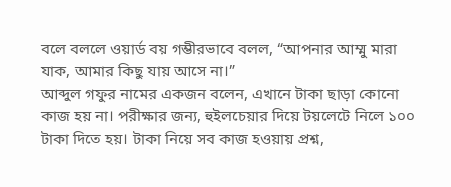বলে বললে ওয়ার্ড বয় গম্ভীরভাবে বলল, “আপনার আম্মু মারা যাক, আমার কিছু যায় আসে না।”
আব্দুল গফুর নামের একজন বলেন, এখানে টাকা ছাড়া কোনো কাজ হয় না। পরীক্ষার জন্য, হুইলচেয়ার দিয়ে টয়লেটে নিলে ১০০ টাকা দিতে হয়। টাকা নিয়ে সব কাজ হওয়ায় প্রশ্ন,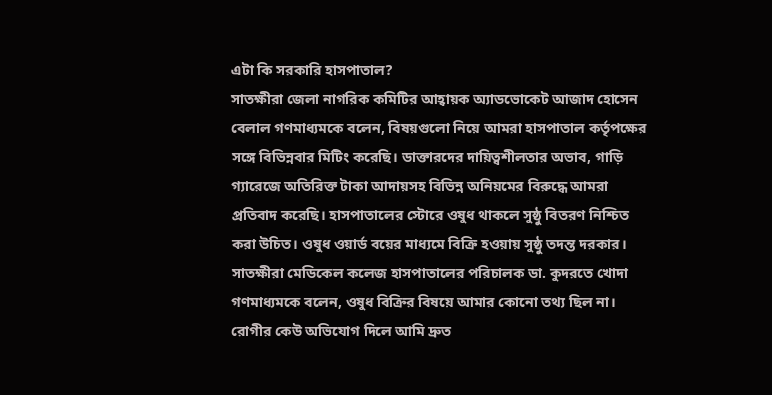এটা কি সরকারি হাসপাতাল?
সাতক্ষীরা জেলা নাগরিক কমিটির আহ্বায়ক অ্যাডভোকেট আজাদ হোসেন বেলাল গণমাধ্যমকে বলেন, বিষয়গুলো নিয়ে আমরা হাসপাতাল কর্তৃপক্ষের সঙ্গে বিভিন্নবার মিটিং করেছি। ডাক্তারদের দায়িত্বশীলতার অভাব, গাড়ি গ্যারেজে অতিরিক্ত টাকা আদায়সহ বিভিন্ন অনিয়মের বিরুদ্ধে আমরা প্রতিবাদ করেছি। হাসপাতালের স্টোরে ওষুধ থাকলে সুষ্ঠু বিতরণ নিশ্চিত করা উচিত। ওষুধ ওয়ার্ড বয়ের মাধ্যমে বিক্রি হওয়ায় সুষ্ঠু তদন্ত দরকার।
সাতক্ষীরা মেডিকেল কলেজ হাসপাতালের পরিচালক ডা. কুদরতে খোদা গণমাধ্যমকে বলেন, ওষুধ বিক্রির বিষয়ে আমার কোনো তথ্য ছিল না। রোগীর কেউ অভিযোগ দিলে আমি দ্রুত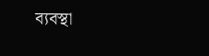ব্যবস্থা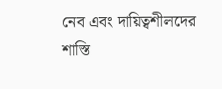নেব এবং দায়িত্বশীলদের শাস্তি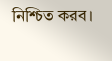নিশ্চিত করব।